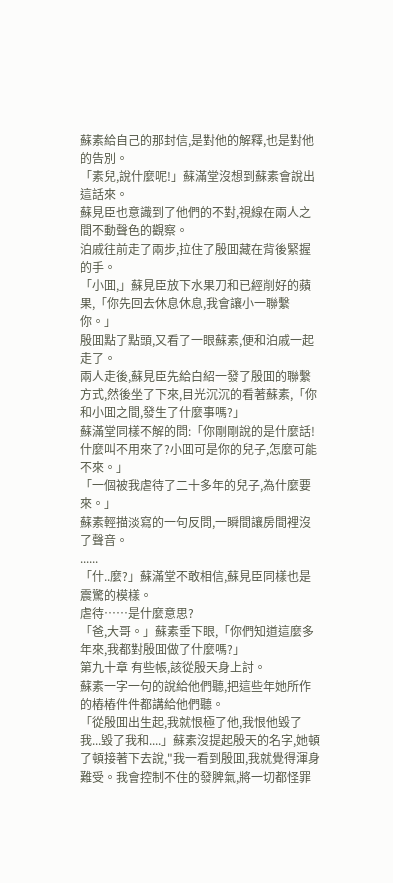蘇素給自己的那封信,是對他的解釋,也是對他的告別。
「素兒,說什麼呢!」蘇滿堂沒想到蘇素會說出這話來。
蘇見臣也意識到了他們的不對,視線在兩人之間不動聲色的觀察。
泊戚往前走了兩步,拉住了殷囬藏在背後緊握的手。
「小囬,」蘇見臣放下水果刀和已經削好的蘋果,「你先回去休息休息,我會讓小一聯繫你。」
殷囬點了點頭,又看了一眼蘇素,便和泊戚一起走了。
兩人走後,蘇見臣先給白紹一發了殷囬的聯繫方式,然後坐了下來,目光沉沉的看著蘇素,「你和小囬之間,發生了什麼事嗎?」
蘇滿堂同樣不解的問:「你剛剛說的是什麼話!什麼叫不用來了?小囬可是你的兒子,怎麼可能不來。」
「一個被我虐待了二十多年的兒子,為什麼要來。」
蘇素輕描淡寫的一句反問,一瞬間讓房間裡沒了聲音。
......
「什..麼?」蘇滿堂不敢相信,蘇見臣同樣也是震驚的模樣。
虐待……是什麼意思?
「爸,大哥。」蘇素垂下眼,「你們知道這麼多年來,我都對殷囬做了什麼嗎?」
第九十章 有些帳,該從殷天身上討。
蘇素一字一句的說給他們聽,把這些年她所作的樁樁件件都講給他們聽。
「從殷囬出生起,我就恨極了他,我恨他毀了我...毀了我和....」蘇素沒提起殷天的名字,她頓了頓接著下去說,"我一看到殷囬,我就覺得渾身難受。我會控制不住的發脾氣,將一切都怪罪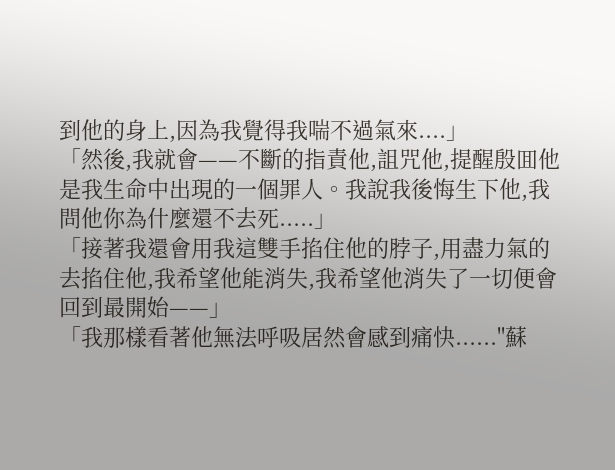到他的身上,因為我覺得我喘不過氣來....」
「然後,我就會——不斷的指責他,詛咒他,提醒殷囬他是我生命中出現的一個罪人。我說我後悔生下他,我問他你為什麼還不去死.....」
「接著我還會用我這雙手掐住他的脖子,用盡力氣的去掐住他,我希望他能消失,我希望他消失了一切便會回到最開始——」
「我那樣看著他無法呼吸居然會感到痛快......"蘇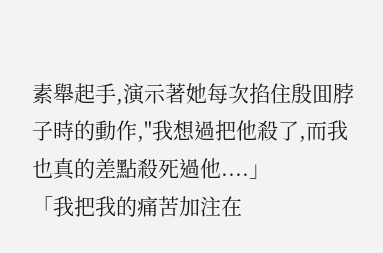素舉起手,演示著她每次掐住殷囬脖子時的動作,"我想過把他殺了,而我也真的差點殺死過他....」
「我把我的痛苦加注在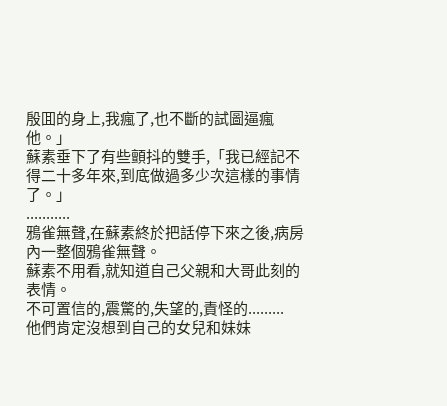殷囬的身上,我瘋了,也不斷的試圖逼瘋他。」
蘇素垂下了有些顫抖的雙手,「我已經記不得二十多年來,到底做過多少次這樣的事情了。」
...........
鴉雀無聲,在蘇素終於把話停下來之後,病房內一整個鴉雀無聲。
蘇素不用看,就知道自己父親和大哥此刻的表情。
不可置信的,震驚的,失望的,責怪的.........
他們肯定沒想到自己的女兒和妹妹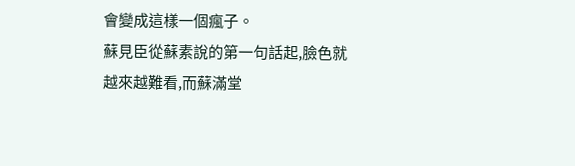會變成這樣一個瘋子。
蘇見臣從蘇素說的第一句話起,臉色就越來越難看,而蘇滿堂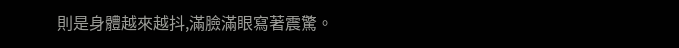則是身體越來越抖,滿臉滿眼寫著震驚。